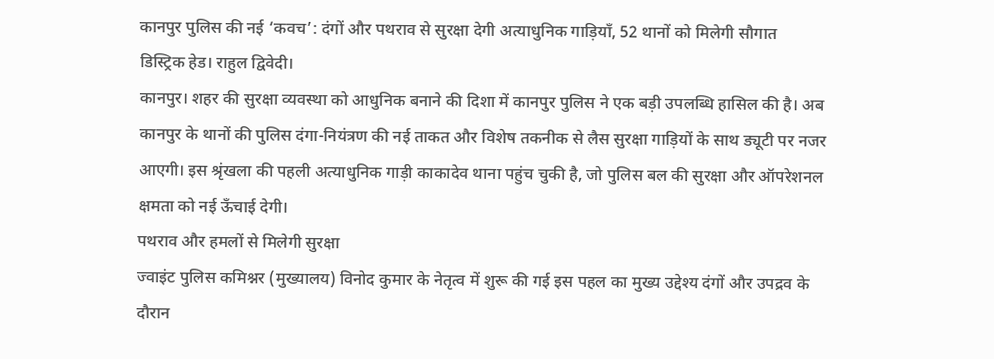कानपुर पुलिस की नई ‘कवच’: दंगों और पथराव से सुरक्षा देगी अत्याधुनिक गाड़ियाँ, 52 थानों को मिलेगी सौगात
डिस्ट्रिक हेड। राहुल द्विवेदी।
कानपुर। शहर की सुरक्षा व्यवस्था को आधुनिक बनाने की दिशा में कानपुर पुलिस ने एक बड़ी उपलब्धि हासिल की है। अब कानपुर के थानों की पुलिस दंगा-नियंत्रण की नई ताकत और विशेष तकनीक से लैस सुरक्षा गाड़ियों के साथ ड्यूटी पर नजर आएगी। इस श्रृंखला की पहली अत्याधुनिक गाड़ी काकादेव थाना पहुंच चुकी है, जो पुलिस बल की सुरक्षा और ऑपरेशनल क्षमता को नई ऊँचाई देगी।
पथराव और हमलों से मिलेगी सुरक्षा
ज्वाइंट पुलिस कमिश्नर (मुख्यालय) विनोद कुमार के नेतृत्व में शुरू की गई इस पहल का मुख्य उद्देश्य दंगों और उपद्रव के दौरान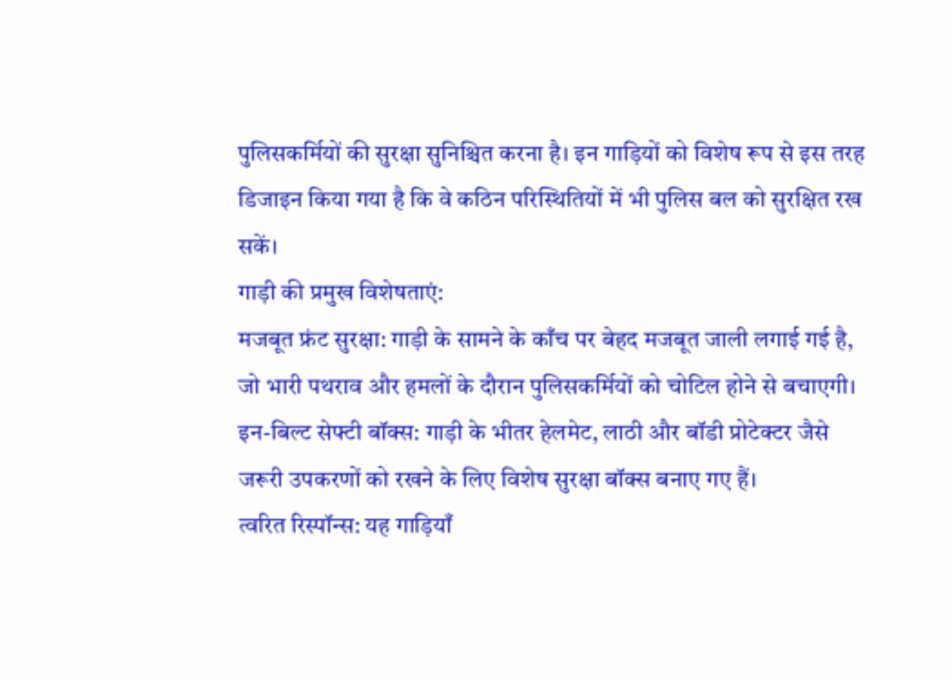पुलिसकर्मियों की सुरक्षा सुनिश्चित करना है। इन गाड़ियों को विशेष रूप से इस तरह डिजाइन किया गया है कि वे कठिन परिस्थितियों में भी पुलिस बल को सुरक्षित रख सकें।
गाड़ी की प्रमुख विशेषताएं:
मजबूत फ्रंट सुरक्षा: गाड़ी के सामने के काँच पर बेहद मजबूत जाली लगाई गई है, जो भारी पथराव और हमलों के दौरान पुलिसकर्मियों को चोटिल होने से बचाएगी।
इन-बिल्ट सेफ्टी बॉक्स: गाड़ी के भीतर हेलमेट, लाठी और बॉडी प्रोटेक्टर जैसे जरूरी उपकरणों को रखने के लिए विशेष सुरक्षा बॉक्स बनाए गए हैं।
त्वरित रिस्पॉन्स: यह गाड़ियाँ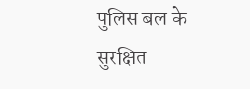पुलिस बल के सुरक्षित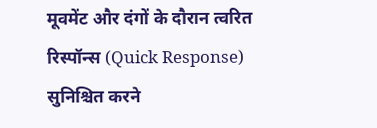मूवमेंट और दंगों के दौरान त्वरित रिस्पॉन्स (Quick Response) सुनिश्चित करने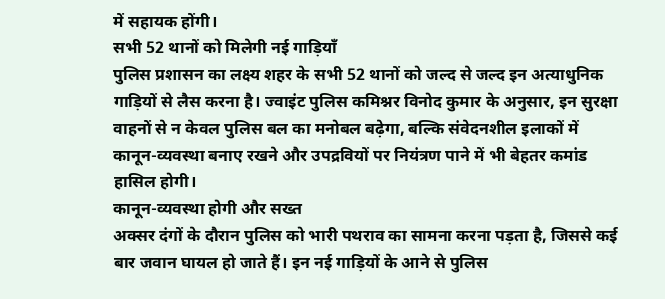में सहायक होंगी।
सभी 52 थानों को मिलेगी नई गाड़ियाँ
पुलिस प्रशासन का लक्ष्य शहर के सभी 52 थानों को जल्द से जल्द इन अत्याधुनिक गाड़ियों से लैस करना है। ज्वाइंट पुलिस कमिश्नर विनोद कुमार के अनुसार, इन सुरक्षा वाहनों से न केवल पुलिस बल का मनोबल बढ़ेगा, बल्कि संवेदनशील इलाकों में कानून-व्यवस्था बनाए रखने और उपद्रवियों पर नियंत्रण पाने में भी बेहतर कमांड हासिल होगी।
कानून-व्यवस्था होगी और सख्त
अक्सर दंगों के दौरान पुलिस को भारी पथराव का सामना करना पड़ता है, जिससे कई बार जवान घायल हो जाते हैं। इन नई गाड़ियों के आने से पुलिस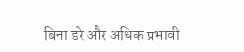बिना डरे और अधिक प्रभावी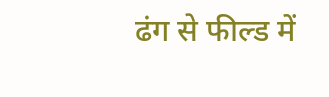ढंग से फील्ड में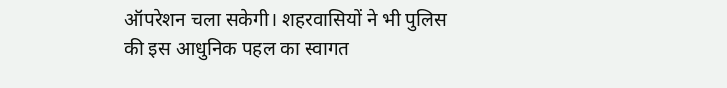ऑपरेशन चला सकेगी। शहरवासियों ने भी पुलिस की इस आधुनिक पहल का स्वागत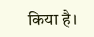किया है।